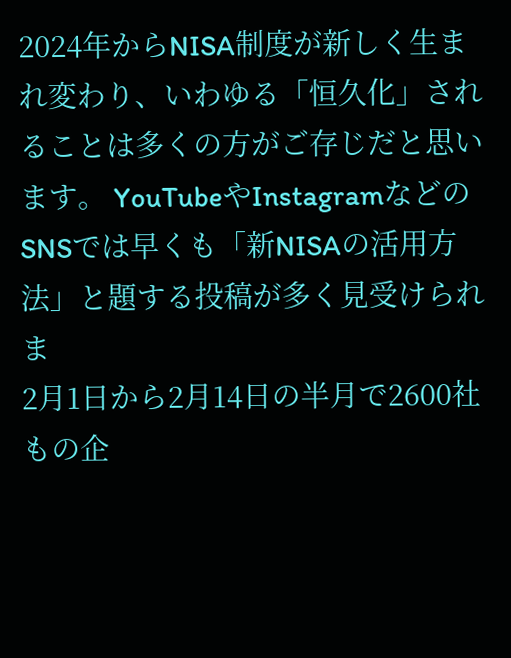2024年からNISA制度が新しく生まれ変わり、いわゆる「恒久化」されることは多くの方がご存じだと思います。 YouTubeやInstagramなどのSNSでは早くも「新NISAの活用方法」と題する投稿が多く見受けられま
2月1日から2月14日の半月で2600社もの企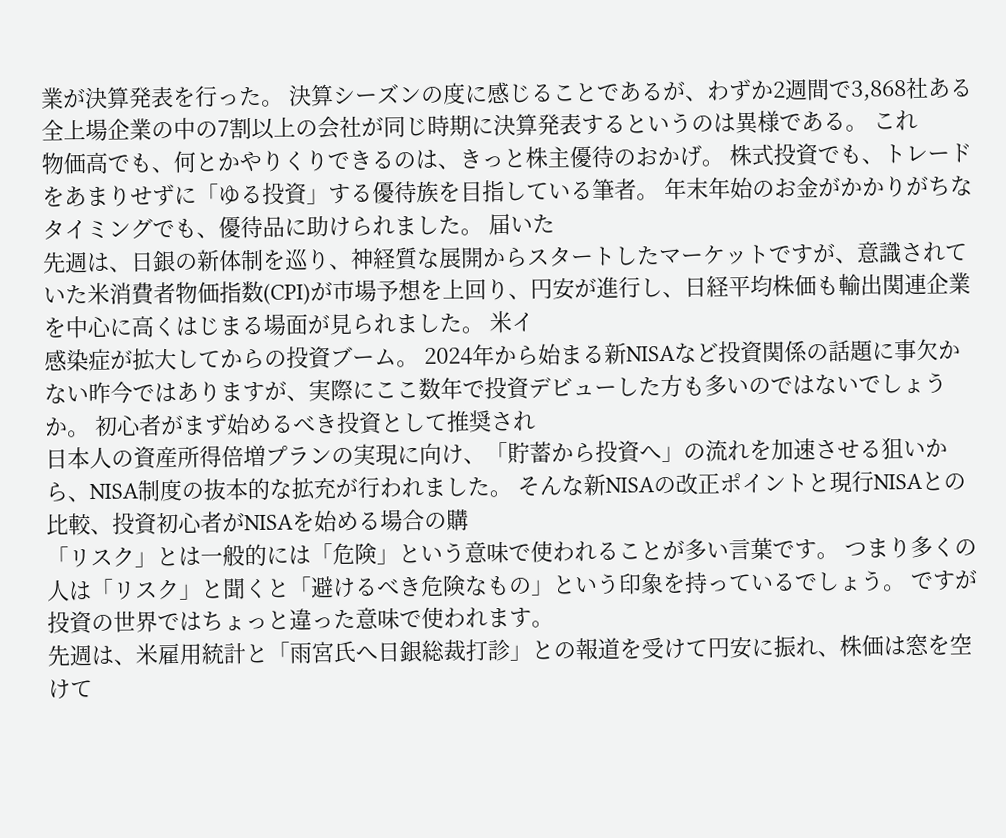業が決算発表を行った。 決算シーズンの度に感じることであるが、わずか2週間で3,868社ある全上場企業の中の7割以上の会社が同じ時期に決算発表するというのは異様である。 これ
物価高でも、何とかやりくりできるのは、きっと株主優待のおかげ。 株式投資でも、トレードをあまりせずに「ゆる投資」する優待族を目指している筆者。 年末年始のお金がかかりがちなタイミングでも、優待品に助けられました。 届いた
先週は、日銀の新体制を巡り、神経質な展開からスタートしたマーケットですが、意識されていた米消費者物価指数(CPI)が市場予想を上回り、円安が進行し、日経平均株価も輸出関連企業を中心に高くはじまる場面が見られました。 米イ
感染症が拡大してからの投資ブーム。 2024年から始まる新NISAなど投資関係の話題に事欠かない昨今ではありますが、実際にここ数年で投資デビューした方も多いのではないでしょうか。 初心者がまず始めるべき投資として推奨され
日本人の資産所得倍増プランの実現に向け、「貯蓄から投資へ」の流れを加速させる狙いから、NISA制度の抜本的な拡充が行われました。 そんな新NISAの改正ポイントと現行NISAとの比較、投資初心者がNISAを始める場合の購
「リスク」とは一般的には「危険」という意味で使われることが多い言葉です。 つまり多くの人は「リスク」と聞くと「避けるべき危険なもの」という印象を持っているでしょう。 ですが投資の世界ではちょっと違った意味で使われます。
先週は、米雇用統計と「雨宮氏へ日銀総裁打診」との報道を受けて円安に振れ、株価は窓を空けて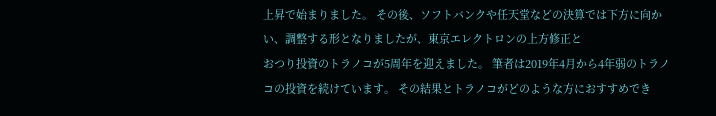上昇で始まりました。 その後、ソフトバンクや任天堂などの決算では下方に向かい、調整する形となりましたが、東京エレクトロンの上方修正と
おつり投資のトラノコが5周年を迎えました。 筆者は2019年4月から4年弱のトラノコの投資を続けています。 その結果とトラノコがどのような方におすすめでき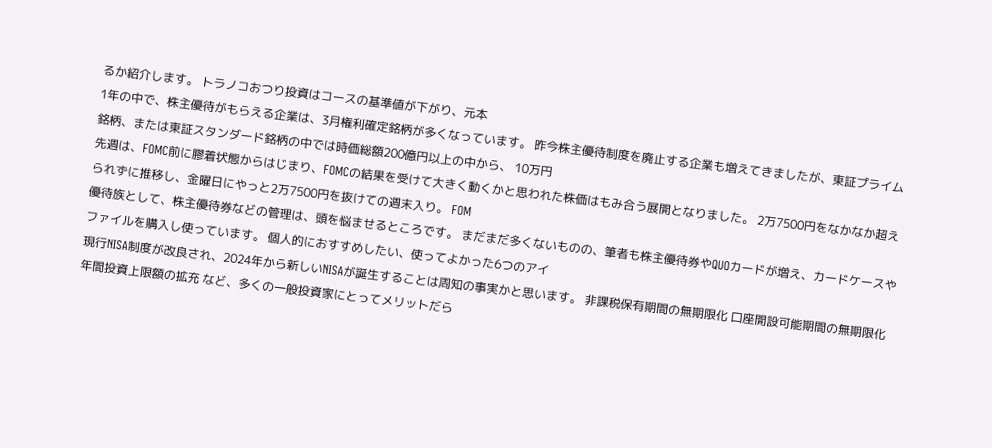るか紹介します。 トラノコおつり投資はコースの基準値が下がり、元本
1年の中で、株主優待がもらえる企業は、3月権利確定銘柄が多くなっています。 昨今株主優待制度を廃止する企業も増えてきましたが、東証プライム銘柄、または東証スタンダード銘柄の中では時価総額200億円以上の中から、 10万円
先週は、FOMC前に膠着状態からはじまり、FOMCの結果を受けて大きく動くかと思われた株価はもみ合う展開となりました。 2万7500円をなかなか超えられずに推移し、金曜日にやっと2万7500円を抜けての週末入り。 FOM
優待族として、株主優待券などの管理は、頭を悩ませるところです。 まだまだ多くないものの、筆者も株主優待券やQUOカードが増え、カードケースやファイルを購入し使っています。 個人的におすすめしたい、使ってよかった6つのアイ
現行NISA制度が改良され、2024年から新しいNISAが誕生することは周知の事実かと思います。 非課税保有期間の無期限化 口座開設可能期間の無期限化 年間投資上限額の拡充 など、多くの一般投資家にとってメリットだら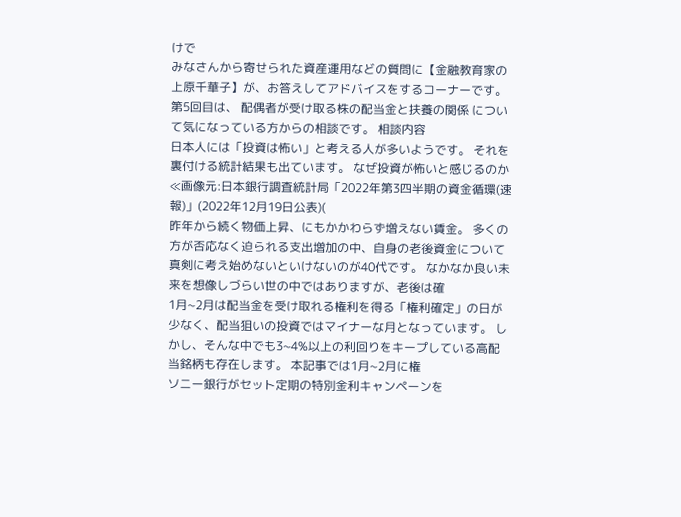けで
みなさんから寄せられた資産運用などの質問に【金融教育家の上原千華子】が、お答えしてアドバイスをするコーナーです。 第5回目は、 配偶者が受け取る株の配当金と扶養の関係 について気になっている方からの相談です。 相談内容
日本人には「投資は怖い」と考える人が多いようです。 それを裏付ける統計結果も出ています。 なぜ投資が怖いと感じるのか ≪画像元:日本銀行調査統計局「2022年第3四半期の資金循環(速報)」(2022年12月19日公表)(
昨年から続く物価上昇、にもかかわらず増えない賃金。 多くの方が否応なく迫られる支出増加の中、自身の老後資金について真剣に考え始めないといけないのが40代です。 なかなか良い未来を想像しづらい世の中ではありますが、老後は確
1月~2月は配当金を受け取れる権利を得る「権利確定」の日が少なく、配当狙いの投資ではマイナーな月となっています。 しかし、そんな中でも3~4%以上の利回りをキープしている高配当銘柄も存在します。 本記事では1月~2月に権
ソニー銀行がセット定期の特別金利キャンペーンを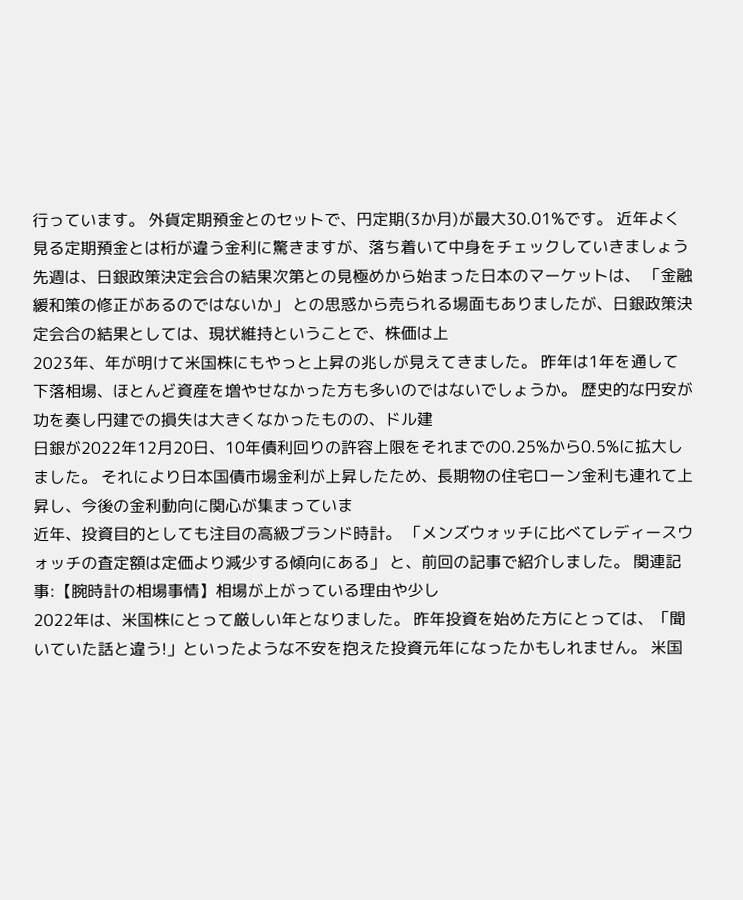行っています。 外貨定期預金とのセットで、円定期(3か月)が最大30.01%です。 近年よく見る定期預金とは桁が違う金利に驚きますが、落ち着いて中身をチェックしていきましょう
先週は、日銀政策決定会合の結果次第との見極めから始まった日本のマーケットは、 「金融緩和策の修正があるのではないか」 との思惑から売られる場面もありましたが、日銀政策決定会合の結果としては、現状維持ということで、株価は上
2023年、年が明けて米国株にもやっと上昇の兆しが見えてきました。 昨年は1年を通して下落相場、ほとんど資産を増やせなかった方も多いのではないでしょうか。 歴史的な円安が功を奏し円建での損失は大きくなかったものの、ドル建
日銀が2022年12月20日、10年債利回りの許容上限をそれまでの0.25%から0.5%に拡大しました。 それにより日本国債市場金利が上昇したため、長期物の住宅ローン金利も連れて上昇し、今後の金利動向に関心が集まっていま
近年、投資目的としても注目の高級ブランド時計。 「メンズウォッチに比べてレディースウォッチの査定額は定価より減少する傾向にある」 と、前回の記事で紹介しました。 関連記事:【腕時計の相場事情】相場が上がっている理由や少し
2022年は、米国株にとって厳しい年となりました。 昨年投資を始めた方にとっては、「聞いていた話と違う!」といったような不安を抱えた投資元年になったかもしれません。 米国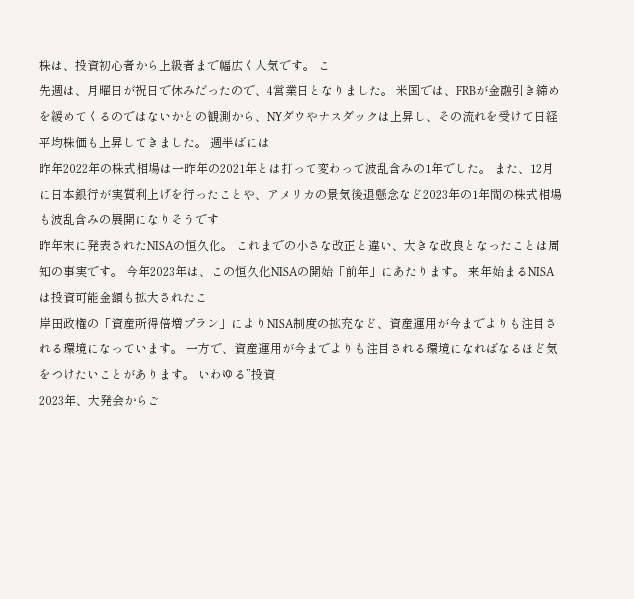株は、投資初心者から上級者まで幅広く人気です。 こ
先週は、月曜日が祝日で休みだったので、4営業日となりました。 米国では、FRBが金融引き締めを緩めてくるのではないかとの観測から、NYダウやナスダックは上昇し、その流れを受けて日経平均株価も上昇してきました。 週半ばには
昨年2022年の株式相場は一昨年の2021年とは打って変わって波乱含みの1年でした。 また、12月に日本銀行が実質利上げを行ったことや、アメリカの景気後退懸念など2023年の1年間の株式相場も波乱含みの展開になりそうです
昨年末に発表されたNISAの恒久化。 これまでの小さな改正と違い、大きな改良となったことは周知の事実です。 今年2023年は、この恒久化NISAの開始「前年」にあたります。 来年始まるNISAは投資可能金額も拡大されたこ
岸田政権の「資産所得倍増プラン」によりNISA制度の拡充など、資産運用が今までよりも注目される環境になっています。 一方で、資産運用が今までよりも注目される環境になればなるほど気をつけたいことがあります。 いわゆる”投資
2023年、大発会からご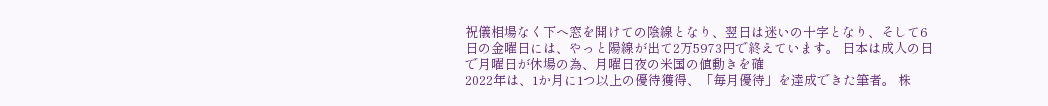祝儀相場なく下へ窓を開けての陰線となり、翌日は迷いの十字となり、そして6日の金曜日には、やっと陽線が出て2万5973円で終えています。 日本は成人の日で月曜日が休場の為、月曜日夜の米国の値動きを確
2022年は、1か月に1つ以上の優待獲得、「毎月優待」を達成できた筆者。 株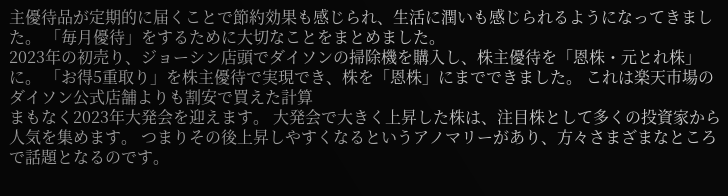主優待品が定期的に届くことで節約効果も感じられ、生活に潤いも感じられるようになってきました。 「毎月優待」をするために大切なことをまとめました。
2023年の初売り、ジョーシン店頭でダイソンの掃除機を購入し、株主優待を「恩株・元とれ株」に。 「お得5重取り」を株主優待で実現でき、株を「恩株」にまでできました。 これは楽天市場のダイソン公式店舗よりも割安で買えた計算
まもなく2023年大発会を迎えます。 大発会で大きく上昇した株は、注目株として多くの投資家から人気を集めます。 つまりその後上昇しやすくなるというアノマリーがあり、方々さまざまなところで話題となるのです。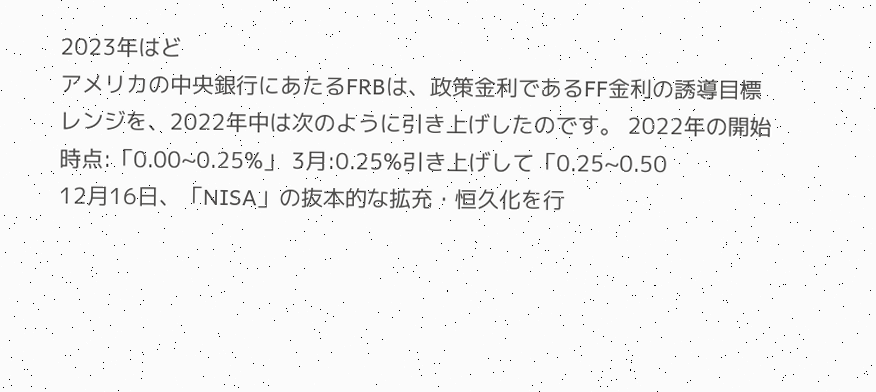2023年はど
アメリカの中央銀行にあたるFRBは、政策金利であるFF金利の誘導目標レンジを、2022年中は次のように引き上げしたのです。 2022年の開始時点:「0.00~0.25%」 3月:0.25%引き上げして「0.25~0.50
12月16日、「NISA」の抜本的な拡充・恒久化を行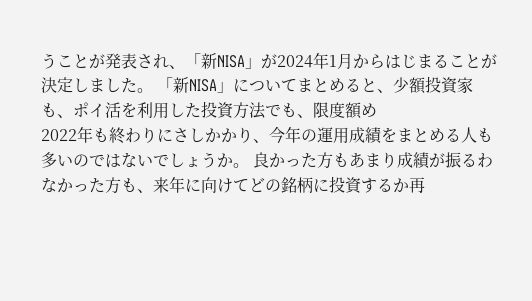うことが発表され、「新NISA」が2024年1月からはじまることが決定しました。 「新NISA」についてまとめると、少額投資家も、ポイ活を利用した投資方法でも、限度額め
2022年も終わりにさしかかり、今年の運用成績をまとめる人も多いのではないでしょうか。 良かった方もあまり成績が振るわなかった方も、来年に向けてどの銘柄に投資するか再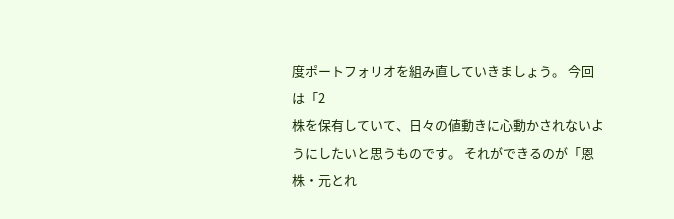度ポートフォリオを組み直していきましょう。 今回は「2
株を保有していて、日々の値動きに心動かされないようにしたいと思うものです。 それができるのが「恩株・元とれ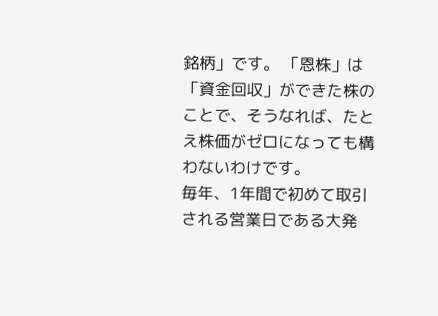銘柄」です。 「恩株」は「資金回収」ができた株のことで、そうなれば、たとえ株価がゼロになっても構わないわけです。
毎年、1年間で初めて取引される営業日である大発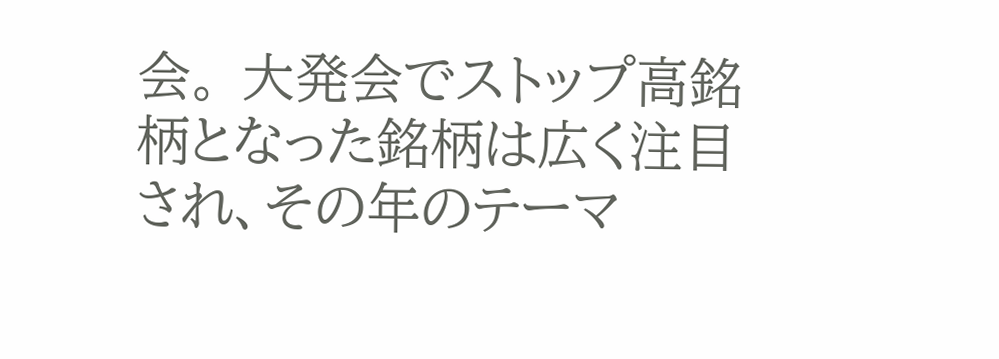会。 大発会でストップ高銘柄となった銘柄は広く注目され、その年のテーマ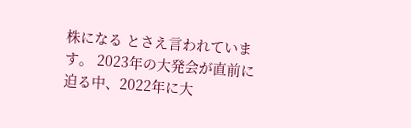株になる とさえ言われています。 2023年の大発会が直前に迫る中、2022年に大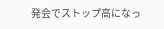発会でストップ高になっ